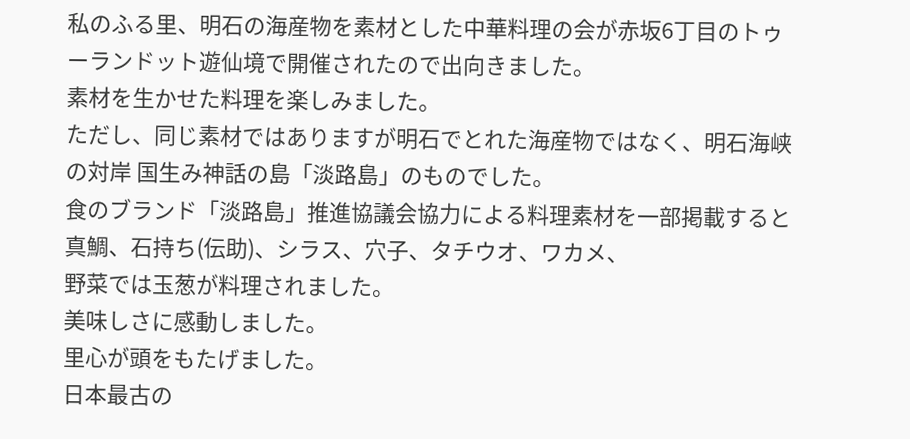私のふる里、明石の海産物を素材とした中華料理の会が赤坂6丁目のトゥーランドット遊仙境で開催されたので出向きました。
素材を生かせた料理を楽しみました。
ただし、同じ素材ではありますが明石でとれた海産物ではなく、明石海峡の対岸 国生み神話の島「淡路島」のものでした。
食のブランド「淡路島」推進協議会協力による料理素材を一部掲載すると
真鯛、石持ち(伝助)、シラス、穴子、タチウオ、ワカメ、
野菜では玉葱が料理されました。
美味しさに感動しました。
里心が頭をもたげました。
日本最古の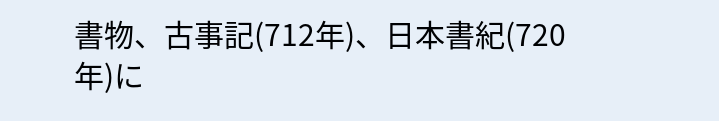書物、古事記(712年)、日本書紀(720年)に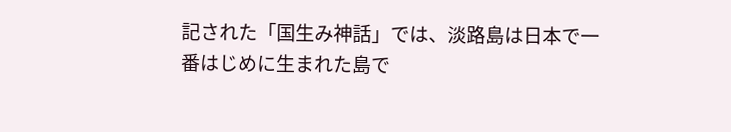記された「国生み神話」では、淡路島は日本で一番はじめに生まれた島で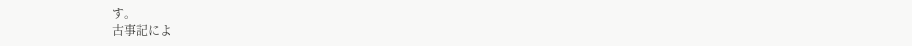す。
古事記によ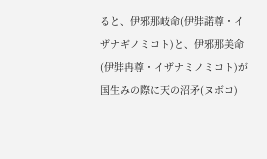ると、伊邪那岐命(伊弉諾尊・イザナギノミコト)と、伊邪那美命(伊弉冉尊・イザナミノミコト)が国生みの際に天の沼矛(ヌボコ)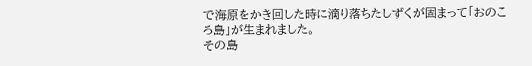で海原をかき回した時に滴り落ちたしずくが固まって「おのころ島」が生まれました。
その島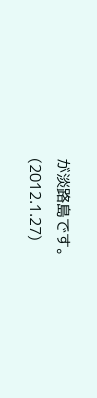が淡路島です。
(2012.1.27)